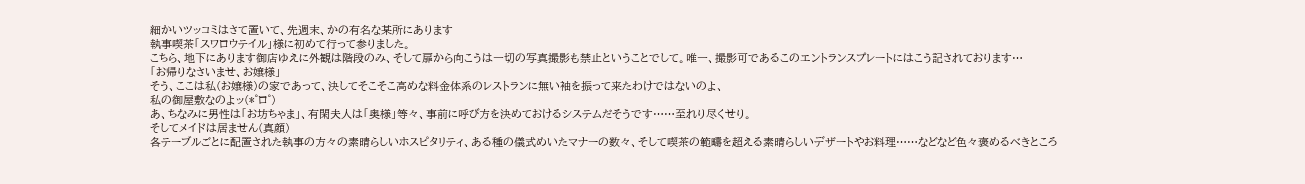細かいツッコミはさて置いて、先週末、かの有名な某所にあります
執事喫茶「スワロウテイル」様に初めて行って参りました。
こちら、地下にあります御店ゆえに外観は階段のみ、そして扉から向こうは一切の写真撮影も禁止ということでして。唯一、撮影可であるこのエントランスプレートにはこう記されております…
「お帰りなさいませ、お嬢様」
そう、ここは私(お嬢様)の家であって、決してそこそこ高めな料金体系のレストランに無い袖を振って来たわけではないのよ、
私の御屋敷なのよッ(*゜ロ゜)
あ、ちなみに男性は「お坊ちゃま」、有閑夫人は「奥様」等々、事前に呼び方を決めておけるシステムだそうです……至れり尽くせり。
そしてメイドは居ません(真顔)
各テーブルごとに配置された執事の方々の素晴らしいホスピタリティ、ある種の儀式めいたマナーの数々、そして喫茶の範疇を超える素晴らしいデザートやお料理……などなど色々褒めるべきところ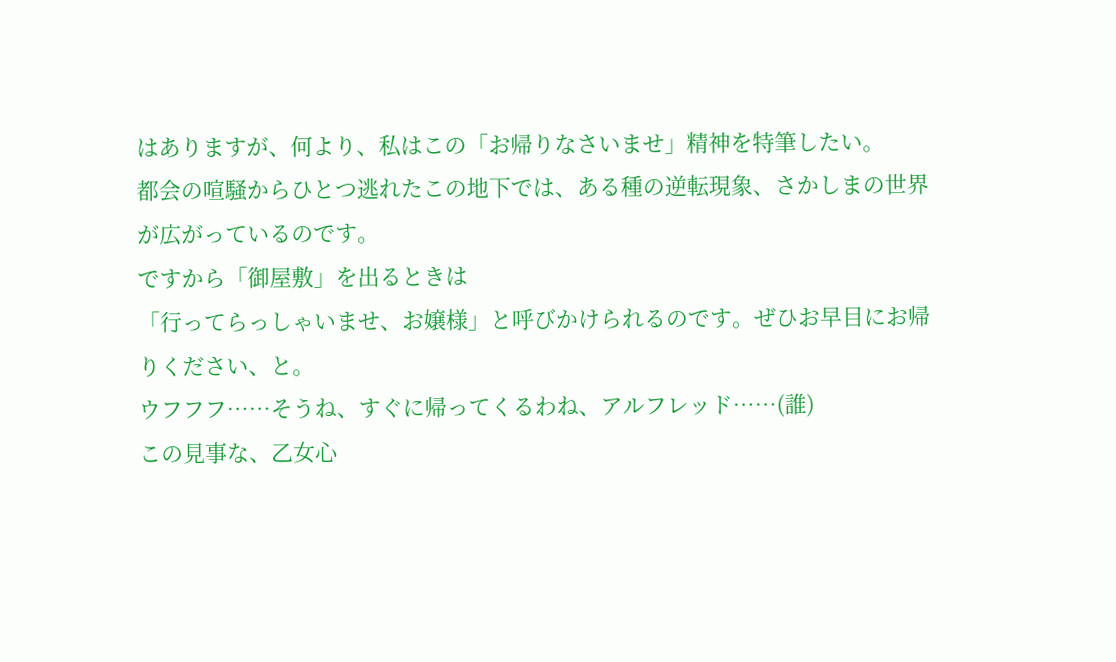はありますが、何より、私はこの「お帰りなさいませ」精神を特筆したい。
都会の喧騒からひとつ逃れたこの地下では、ある種の逆転現象、さかしまの世界が広がっているのです。
ですから「御屋敷」を出るときは
「行ってらっしゃいませ、お嬢様」と呼びかけられるのです。ぜひお早目にお帰りください、と。
ウフフフ……そうね、すぐに帰ってくるわね、アルフレッド……(誰)
この見事な、乙女心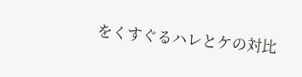をくすぐるハレとケの対比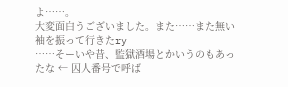よ……。
大変面白うございました。また……また無い袖を振って行きたry
……そーいや昔、監獄酒場とかいうのもあったな ← 囚人番号で呼ば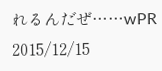れるんだぜ……wPR
2015/12/15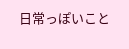日常っぽいこと